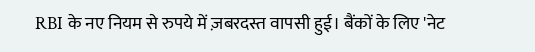RBI के नए नियम से रुपये में ज़बरदस्त वापसी हुई। बैंकों के लिए 'नेट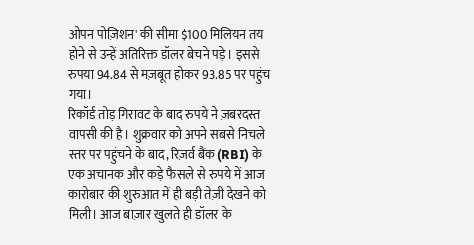ओपन पोज़िशन' की सीमा $100 मिलियन तय होने से उन्हें अतिरिक्त डॉलर बेचने पड़े। इससे रुपया 94.84 से मज़बूत होकर 93.85 पर पहुंच गया।
रिकॉर्ड तोड़ गिरावट के बाद रुपये ने ज़बरदस्त वापसी की है। शुक्रवार को अपने सबसे निचले स्तर पर पहुंचने के बाद, रिज़र्व बैंक (RBI) के एक अचानक और कड़े फैसले से रुपये में आज कारोबार की शुरुआत में ही बड़ी तेज़ी देखने को मिली। आज बाज़ार खुलते ही डॉलर के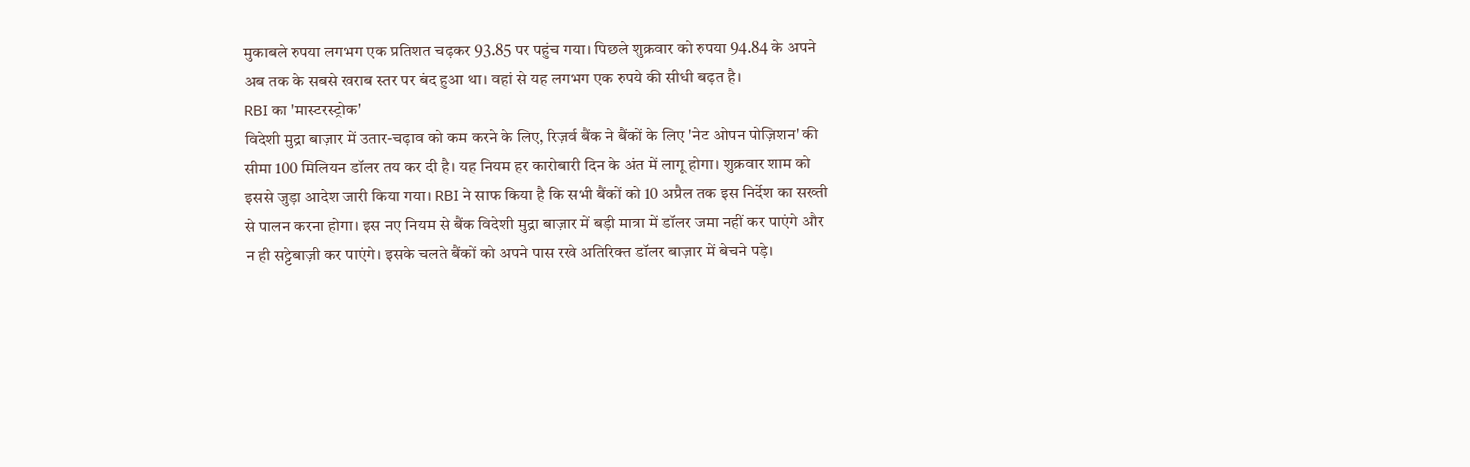मुकाबले रुपया लगभग एक प्रतिशत चढ़कर 93.85 पर पहुंच गया। पिछले शुक्रवार को रुपया 94.84 के अपने अब तक के सबसे खराब स्तर पर बंद हुआ था। वहां से यह लगभग एक रुपये की सीधी बढ़त है।
RBI का 'मास्टरस्ट्रोक'
विदेशी मुद्रा बाज़ार में उतार-चढ़ाव को कम करने के लिए, रिज़र्व बैंक ने बैंकों के लिए 'नेट ओपन पोज़िशन' की सीमा 100 मिलियन डॉलर तय कर दी है। यह नियम हर कारोबारी दिन के अंत में लागू होगा। शुक्रवार शाम को इससे जुड़ा आदेश जारी किया गया। RBI ने साफ किया है कि सभी बैंकों को 10 अप्रैल तक इस निर्देश का सख्ती से पालन करना होगा। इस नए नियम से बैंक विदेशी मुद्रा बाज़ार में बड़ी मात्रा में डॉलर जमा नहीं कर पाएंगे और न ही सट्टेबाज़ी कर पाएंगे। इसके चलते बैंकों को अपने पास रखे अतिरिक्त डॉलर बाज़ार में बेचने पड़े।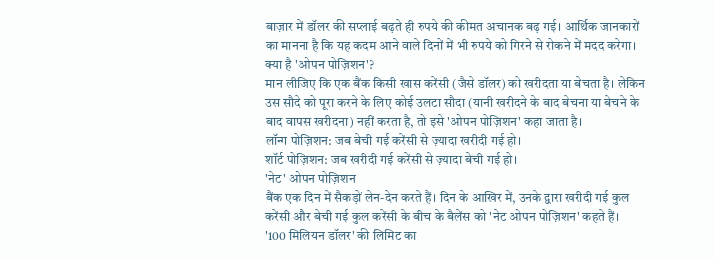बाज़ार में डॉलर की सप्लाई बढ़ते ही रुपये की कीमत अचानक बढ़ गई। आर्थिक जानकारों का मानना है कि यह कदम आने वाले दिनों में भी रुपये को गिरने से रोकने में मदद करेगा।
क्या है 'ओपन पोज़िशन'?
मान लीजिए कि एक बैंक किसी खास करेंसी (जैसे डॉलर) को खरीदता या बेचता है। लेकिन उस सौदे को पूरा करने के लिए कोई उलटा सौदा (यानी खरीदने के बाद बेचना या बेचने के बाद वापस खरीदना) नहीं करता है, तो इसे 'ओपन पोज़िशन' कहा जाता है।
लॉन्ग पोज़िशन: जब बेची गई करेंसी से ज़्यादा खरीदी गई हो।
शॉर्ट पोज़िशन: जब खरीदी गई करेंसी से ज़्यादा बेची गई हो।
'नेट' ओपन पोज़िशन
बैंक एक दिन में सैकड़ों लेन-देन करते हैं। दिन के आखिर में, उनके द्वारा खरीदी गई कुल करेंसी और बेची गई कुल करेंसी के बीच के बैलेंस को 'नेट ओपन पोज़िशन' कहते हैं।
'100 मिलियन डॉलर' की लिमिट का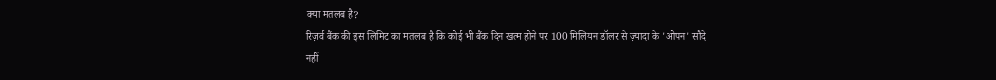क्या मतलब है?
रिज़र्व बैंक की इस लिमिट का मतलब है कि कोई भी बैंक दिन खत्म होने पर 100 मिलियन डॉलर से ज़्यादा के 'ओपन' सौदे नहीं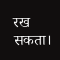रख सकता।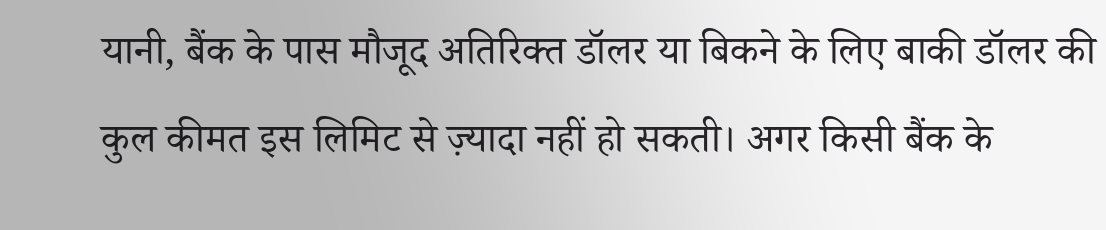यानी, बैंक के पास मौजूद अतिरिक्त डॉलर या बिकने के लिए बाकी डॉलर की कुल कीमत इस लिमिट से ज़्यादा नहीं हो सकती। अगर किसी बैंक के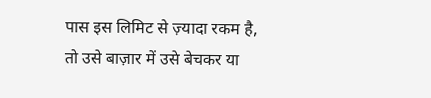पास इस लिमिट से ज़्यादा रकम है, तो उसे बाज़ार में उसे बेचकर या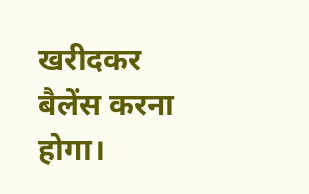खरीदकर बैलेंस करना होगा।